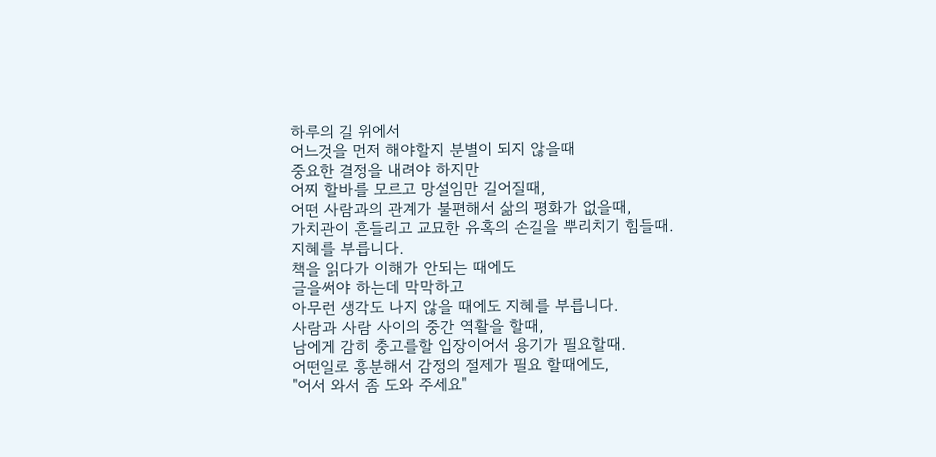하루의 길 위에서
어느것을 먼저 해야할지 분별이 되지 않을때
중요한 결정을 내려야 하지만
어찌 할바를 모르고 망설임만 길어질때,
어떤 사람과의 관계가 불편해서 삶의 평화가 없을때,
가치관이 흔들리고 교묘한 유혹의 손길을 뿌리치기 힘들때.
지혜를 부릅니다.
책을 읽다가 이해가 안되는 때에도
글을써야 하는데 막막하고
아무런 생각도 나지 않을 때에도 지혜를 부릅니다.
사람과 사람 사이의 중간 역활을 할때,
남에게 감히 충고를할 입장이어서 용기가 필요할때.
어떤일로 흥분해서 감정의 절제가 필요 할때에도,
"어서 와서 좀 도와 주세요"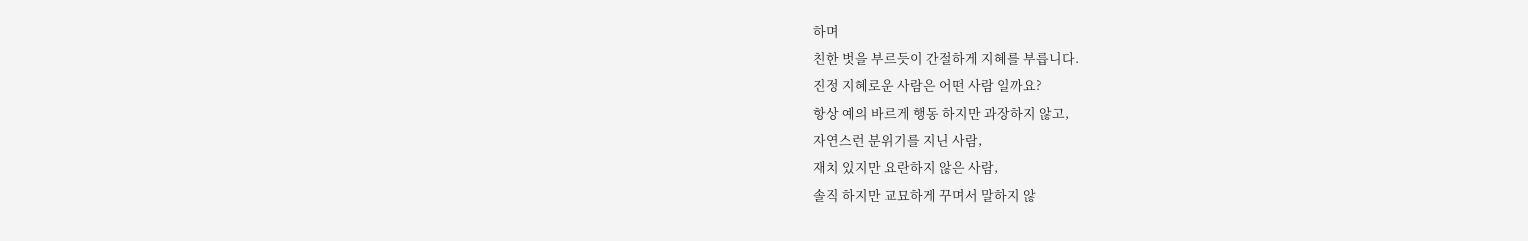하며
친한 벗을 부르듯이 간절하게 지혜를 부릅니다.
진정 지혜로운 사람은 어떤 사람 일까요?
항상 예의 바르게 행동 하지만 과장하지 않고,
자연스런 분위기를 지닌 사람,
재치 있지만 요란하지 않은 사람,
솔직 하지만 교묘하게 꾸며서 말하지 않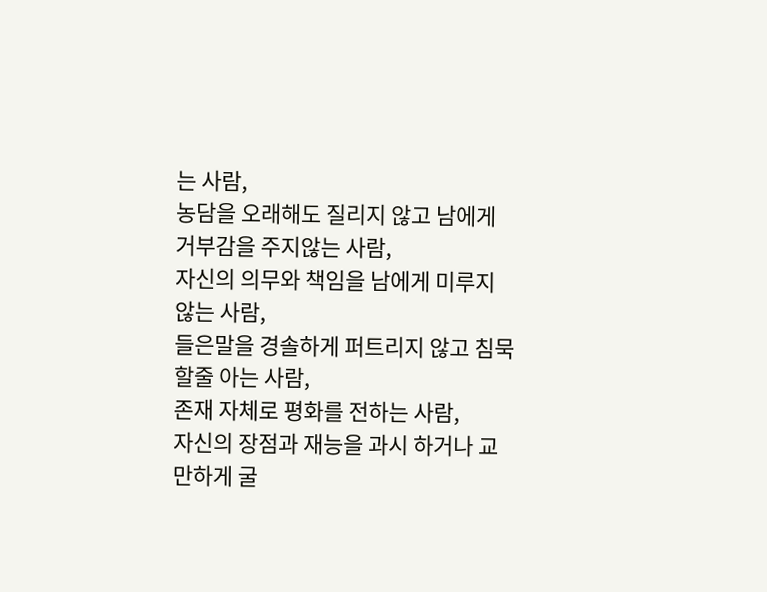는 사람,
농담을 오래해도 질리지 않고 남에게 거부감을 주지않는 사람,
자신의 의무와 책임을 남에게 미루지 않는 사람,
들은말을 경솔하게 퍼트리지 않고 침묵할줄 아는 사람,
존재 자체로 평화를 전하는 사람,
자신의 장점과 재능을 과시 하거나 교만하게 굴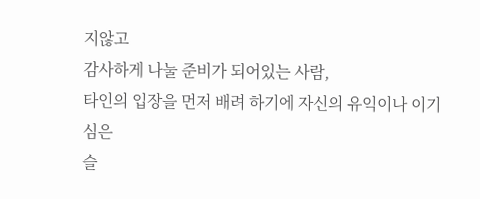지않고
감사하게 나눌 준비가 되어있는 사람,
타인의 입장을 먼저 배려 하기에 자신의 유익이나 이기심은
슬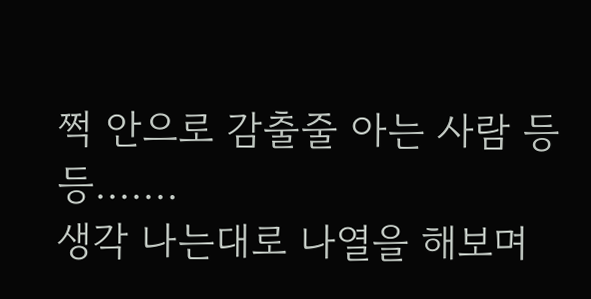쩍 안으로 감출줄 아는 사람 등등.......
생각 나는대로 나열을 해보며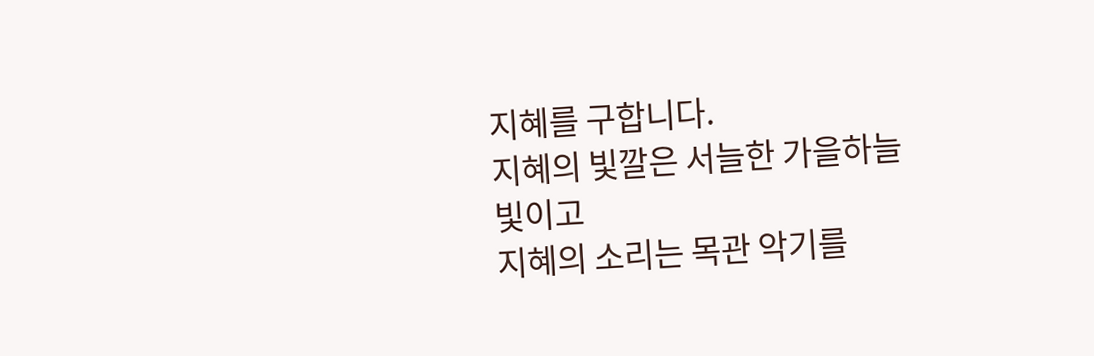지혜를 구합니다.
지혜의 빛깔은 서늘한 가을하늘 빛이고
지혜의 소리는 목관 악기를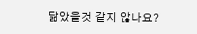닮았을것 같지 않나요?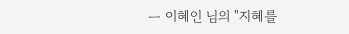ㅡ 이혜인 님의 "지혜를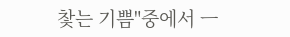찿는 기쁨"중에서 ㅡ